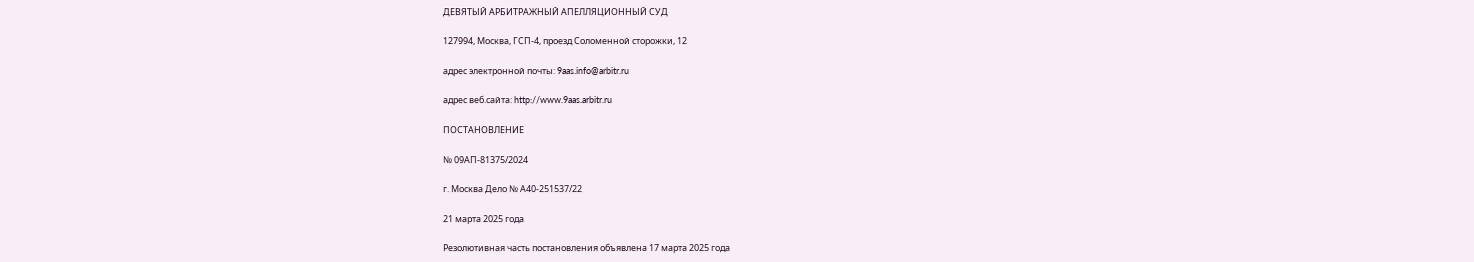ДЕВЯТЫЙ АРБИТРАЖНЫЙ АПЕЛЛЯЦИОННЫЙ СУД

127994, Москва, ГСП-4, проезд Соломенной cторожки, 12

адрес электронной почты: 9aas.info@arbitr.ru

адрес веб.сайта: http://www.9aas.arbitr.ru

ПОСТАНОВЛЕНИЕ

№ 09АП-81375/2024

г. Москва Дело № А40-251537/22

21 марта 2025 года

Резолютивная часть постановления объявлена 17 марта 2025 года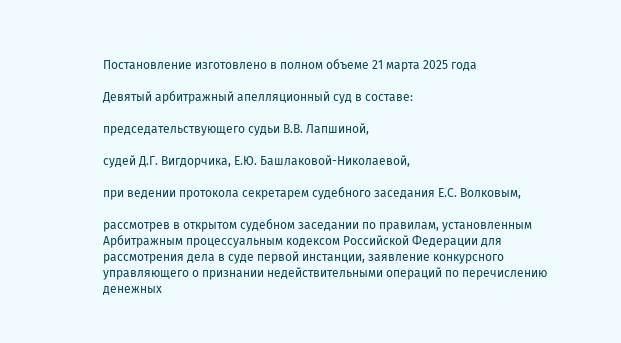Постановление изготовлено в полном объеме 21 марта 2025 года

Девятый арбитражный апелляционный суд в составе:

председательствующего судьи В.В. Лапшиной,

судей Д.Г. Вигдорчика, Е.Ю. Башлаковой-Николаевой,

при ведении протокола секретарем судебного заседания Е.С. Волковым,

рассмотрев в открытом судебном заседании по правилам, установленным Арбитражным процессуальным кодексом Российской Федерации для рассмотрения дела в суде первой инстанции, заявление конкурсного управляющего о признании недействительными операций по перечислению денежных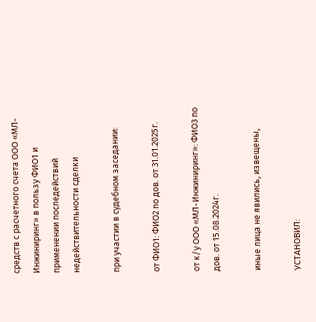средств с расчетного счета ООО «МЛ-Инжиниринг» в пользу ФИО1 и применении последействий недействительности сделки

при участии в судебном заседании:

от ФИО1: ФИО2 по дов. от 31.01.2025г.

от к/у ООО «МЛ-Инжиниринг»: ФИО3 по дов. от 15.08.2024г.

иные лица не явились, извещены,

УСТАНОВИЛ: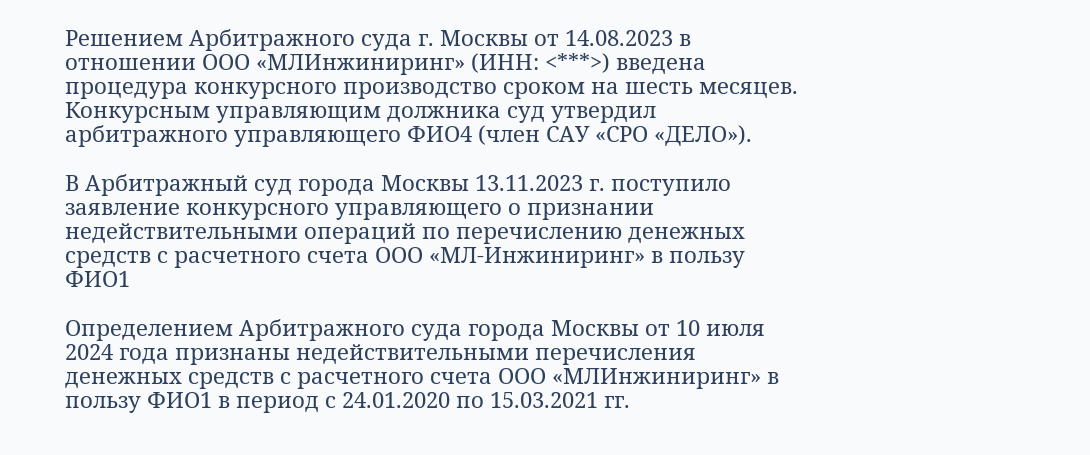Решением Арбитражного суда г. Москвы от 14.08.2023 в отношении ООО «МЛИнжиниринг» (ИНН: <***>) введена процедура конкурсного производство сроком на шесть месяцев. Конкурсным управляющим должника суд утвердил арбитражного управляющего ФИО4 (член САУ «СРО «ДЕЛО»).

В Арбитражный суд города Москвы 13.11.2023 г. поступило заявление конкурсного управляющего о признании недействительными операций по перечислению денежных средств с расчетного счета ООО «МЛ-Инжиниринг» в пользу ФИО1

Определением Арбитражного суда города Москвы от 10 июля 2024 года признаны недействительными перечисления денежных средств с расчетного счета ООО «МЛИнжиниринг» в пользу ФИО1 в период с 24.01.2020 по 15.03.2021 гг.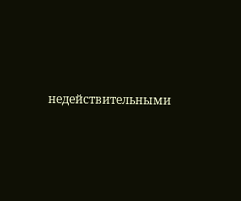недействительными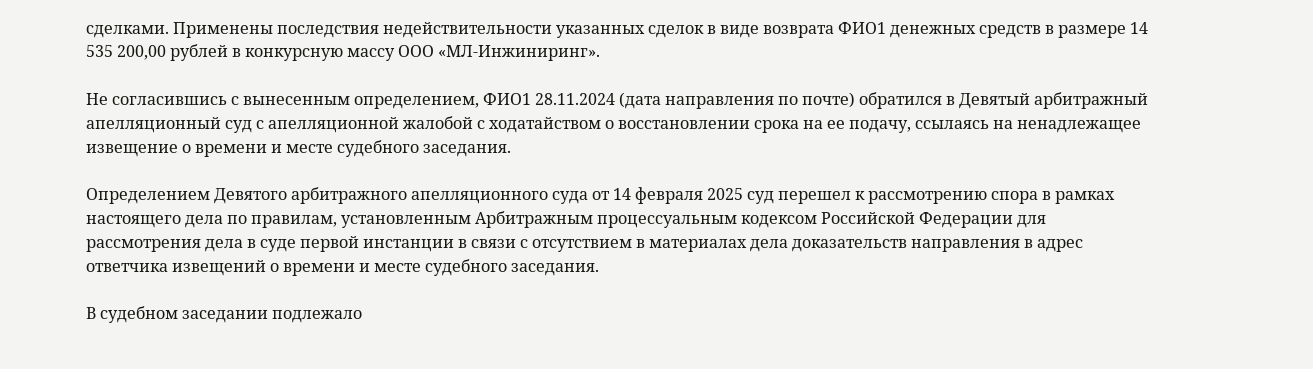сделками. Применены последствия недействительности указанных сделок в виде возврата ФИО1 денежных средств в размере 14 535 200,00 рублей в конкурсную массу ООО «МЛ-Инжиниринг».

Не согласившись с вынесенным определением, ФИО1 28.11.2024 (дата направления по почте) обратился в Девятый арбитражный апелляционный суд с апелляционной жалобой с ходатайством о восстановлении срока на ее подачу, ссылаясь на ненадлежащее извещение о времени и месте судебного заседания.

Определением Девятого арбитражного апелляционного суда от 14 февраля 2025 суд перешел к рассмотрению спора в рамках настоящего дела по правилам, установленным Арбитражным процессуальным кодексом Российской Федерации для рассмотрения дела в суде первой инстанции в связи с отсутствием в материалах дела доказательств направления в адрес ответчика извещений о времени и месте судебного заседания.

В судебном заседании подлежало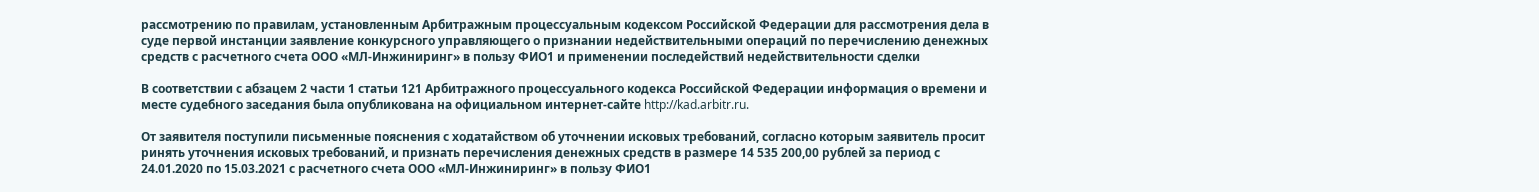рассмотрению по правилам, установленным Арбитражным процессуальным кодексом Российской Федерации для рассмотрения дела в суде первой инстанции заявление конкурсного управляющего о признании недействительными операций по перечислению денежных средств с расчетного счета ООО «МЛ-Инжиниринг» в пользу ФИО1 и применении последействий недействительности сделки

В соответствии с абзацем 2 части 1 статьи 121 Арбитражного процессуального кодекса Российской Федерации информация о времени и месте судебного заседания была опубликована на официальном интернет-сайте http://kad.arbitr.ru.

От заявителя поступили письменные пояснения с ходатайством об уточнении исковых требований, согласно которым заявитель просит ринять уточнения исковых требований, и признать перечисления денежных средств в размере 14 535 200,00 рублей за период с 24.01.2020 по 15.03.2021 с расчетного счета ООО «МЛ-Инжиниринг» в пользу ФИО1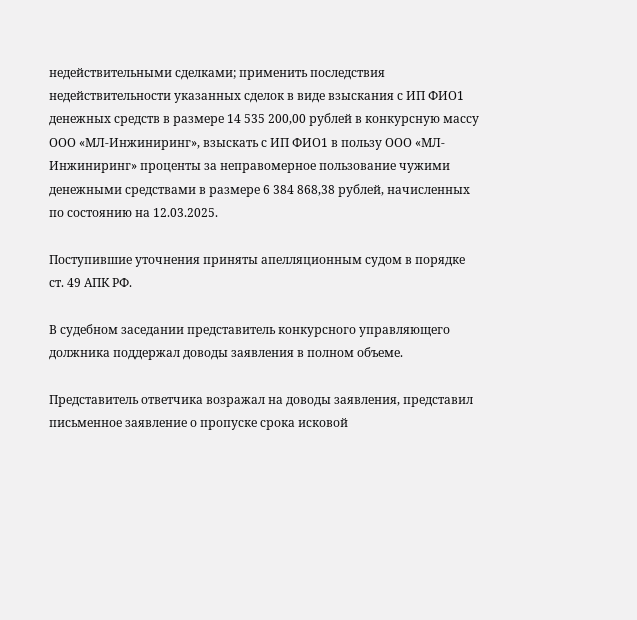недействительными сделками; применить последствия недействительности указанных сделок в виде взыскания с ИП ФИО1 денежных средств в размере 14 535 200,00 рублей в конкурсную массу ООО «МЛ-Инжиниринг», взыскать с ИП ФИО1 в пользу ООО «МЛ-Инжиниринг» проценты за неправомерное пользование чужими денежными средствами в размере 6 384 868,38 рублей, начисленных по состоянию на 12.03.2025.

Поступившие уточнения приняты апелляционным судом в порядке ст. 49 АПК РФ.

В судебном заседании представитель конкурсного управляющего должника поддержал доводы заявления в полном объеме.

Представитель ответчика возражал на доводы заявления, представил письменное заявление о пропуске срока исковой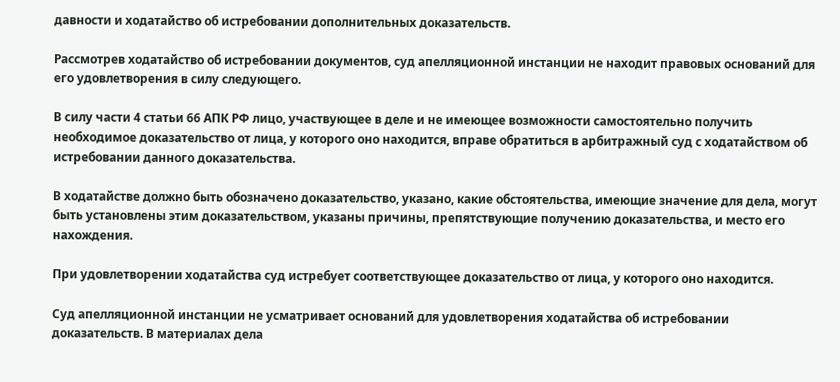давности и ходатайство об истребовании дополнительных доказательств.

Рассмотрев ходатайство об истребовании документов, суд апелляционной инстанции не находит правовых оснований для его удовлетворения в силу следующего.

В силу части 4 статьи 66 АПК РФ лицо, участвующее в деле и не имеющее возможности самостоятельно получить необходимое доказательство от лица, у которого оно находится, вправе обратиться в арбитражный суд с ходатайством об истребовании данного доказательства.

В ходатайстве должно быть обозначено доказательство, указано, какие обстоятельства, имеющие значение для дела, могут быть установлены этим доказательством, указаны причины, препятствующие получению доказательства, и место его нахождения.

При удовлетворении ходатайства суд истребует соответствующее доказательство от лица, у которого оно находится.

Суд апелляционной инстанции не усматривает оснований для удовлетворения ходатайства об истребовании доказательств. В материалах дела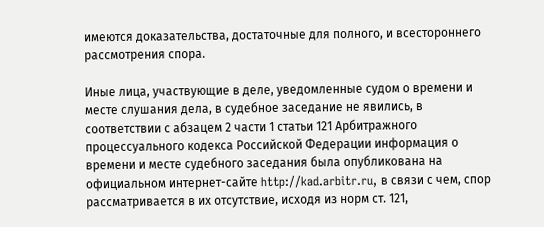имеются доказательства, достаточные для полного, и всестороннего рассмотрения спора.

Иные лица, участвующие в деле, уведомленные судом о времени и месте слушания дела, в судебное заседание не явились, в соответствии с абзацем 2 части 1 статьи 121 Арбитражного процессуального кодекса Российской Федерации информация о времени и месте судебного заседания была опубликована на официальном интернет-сайте http://kad.arbitr.ru, в связи с чем, спор рассматривается в их отсутствие, исходя из норм ст. 121,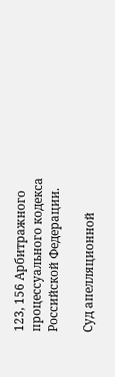123, 156 Арбитражного процессуального кодекса Российской Федерации.

Суд апелляционной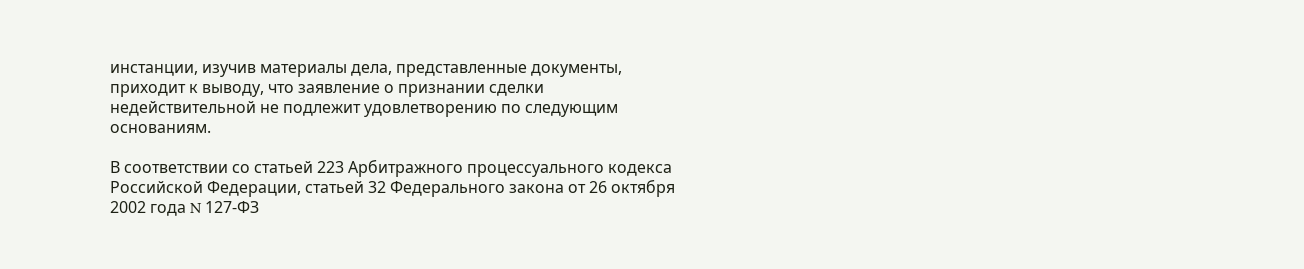инстанции, изучив материалы дела, представленные документы, приходит к выводу, что заявление о признании сделки недействительной не подлежит удовлетворению по следующим основаниям.

В соответствии со статьей 223 Арбитражного процессуального кодекса Российской Федерации, статьей 32 Федерального закона от 26 октября 2002 года N 127-ФЗ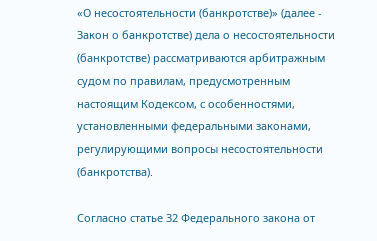«О несостоятельности (банкротстве)» (далее - Закон о банкротстве) дела о несостоятельности (банкротстве) рассматриваются арбитражным судом по правилам, предусмотренным настоящим Кодексом, с особенностями, установленными федеральными законами, регулирующими вопросы несостоятельности (банкротства).

Согласно статье 32 Федерального закона от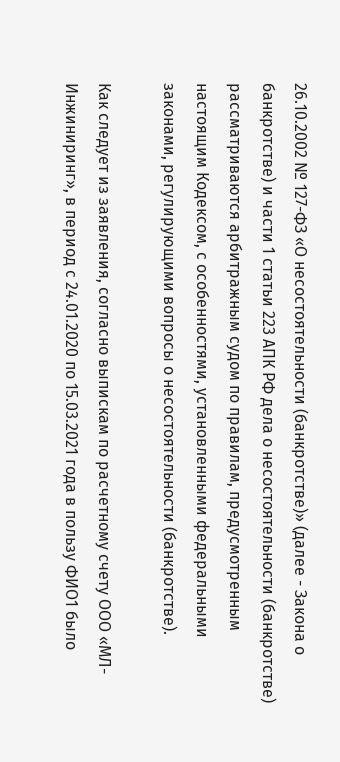26.10.2002 № 127-ФЗ «О несостоятельности (банкротстве)» (далее - Закона о банкротстве) и части 1 статьи 223 АПК РФ дела о несостоятельности (банкротстве) рассматриваются арбитражным судом по правилам, предусмотренным настоящим Кодексом, с особенностями, установленными федеральными законами, регулирующими вопросы о несостоятельности (банкротстве).

Как следует из заявления, согласно выпискам по расчетному счету ООО «МЛ-Инжиниринг», в период с 24.01.2020 по 15.03.2021 года в пользу ФИО1 было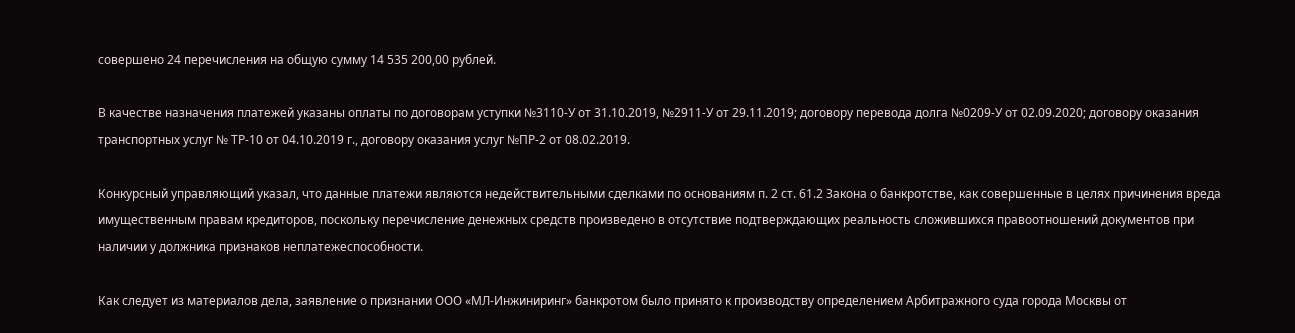совершено 24 перечисления на общую сумму 14 535 200,00 рублей.

В качестве назначения платежей указаны оплаты по договорам уступки №3110-У от 31.10.2019, №2911-У от 29.11.2019; договору перевода долга №0209-У от 02.09.2020; договору оказания транспортных услуг № ТР-10 от 04.10.2019 г., договору оказания услуг №ПР-2 от 08.02.2019.

Конкурсный управляющий указал, что данные платежи являются недействительными сделками по основаниям п. 2 ст. 61.2 Закона о банкротстве, как совершенные в целях причинения вреда имущественным правам кредиторов, поскольку перечисление денежных средств произведено в отсутствие подтверждающих реальность сложившихся правоотношений документов при наличии у должника признаков неплатежеспособности.

Как следует из материалов дела, заявление о признании ООО «МЛ-Инжиниринг» банкротом было принято к производству определением Арбитражного суда города Москвы от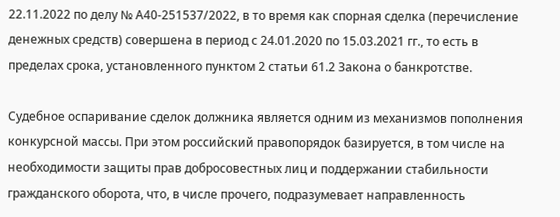22.11.2022 по делу № А40-251537/2022, в то время как спорная сделка (перечисление денежных средств) совершена в период с 24.01.2020 по 15.03.2021 гг., то есть в пределах срока, установленного пунктом 2 статьи 61.2 Закона о банкротстве.

Судебное оспаривание сделок должника является одним из механизмов пополнения конкурсной массы. При этом российский правопорядок базируется, в том числе на необходимости защиты прав добросовестных лиц и поддержании стабильности гражданского оборота, что, в числе прочего, подразумевает направленность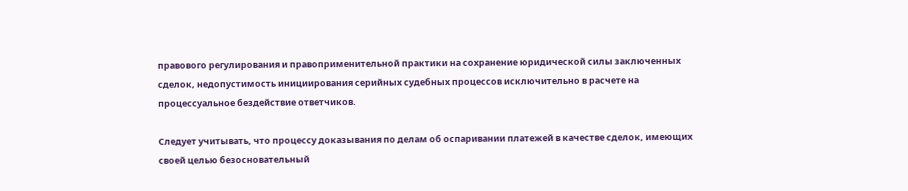правового регулирования и правоприменительной практики на сохранение юридической силы заключенных сделок, недопустимость инициирования серийных судебных процессов исключительно в расчете на процессуальное бездействие ответчиков.

Следует учитывать, что процессу доказывания по делам об оспаривании платежей в качестве сделок, имеющих своей целью безосновательный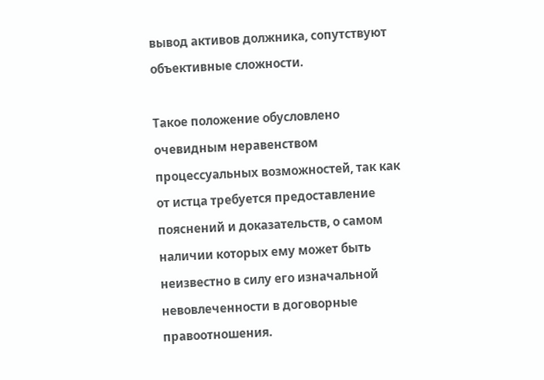вывод активов должника, сопутствуют объективные сложности.

Такое положение обусловлено очевидным неравенством процессуальных возможностей, так как от истца требуется предоставление пояснений и доказательств, о самом наличии которых ему может быть неизвестно в силу его изначальной невовлеченности в договорные правоотношения.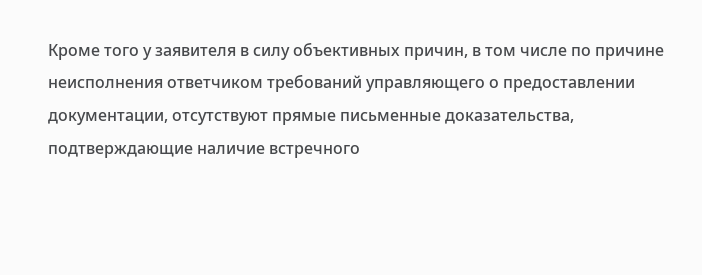Кроме того у заявителя в силу объективных причин, в том числе по причине неисполнения ответчиком требований управляющего о предоставлении документации, отсутствуют прямые письменные доказательства, подтверждающие наличие встречного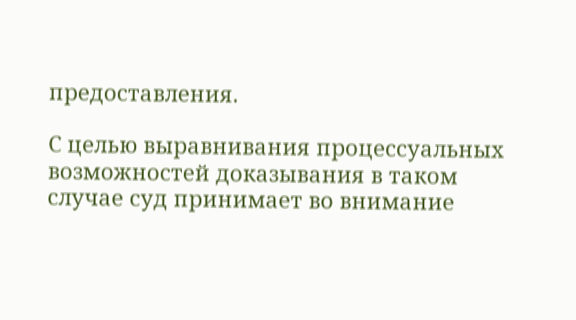предоставления.

С целью выравнивания процессуальных возможностей доказывания в таком случае суд принимает во внимание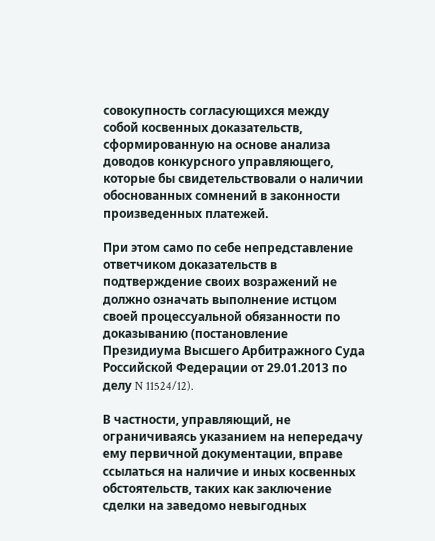совокупность согласующихся между собой косвенных доказательств, сформированную на основе анализа доводов конкурсного управляющего, которые бы свидетельствовали о наличии обоснованных сомнений в законности произведенных платежей.

При этом само по себе непредставление ответчиком доказательств в подтверждение своих возражений не должно означать выполнение истцом своей процессуальной обязанности по доказыванию (постановление Президиума Высшего Арбитражного Суда Российской Федерации от 29.01.2013 по делу N 11524/12).

В частности, управляющий, не ограничиваясь указанием на непередачу ему первичной документации, вправе ссылаться на наличие и иных косвенных обстоятельств, таких как заключение сделки на заведомо невыгодных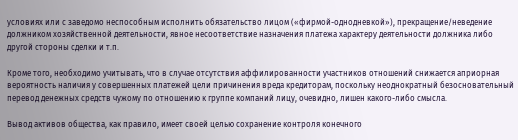условиях или с заведомо неспособным исполнить обязательство лицом («фирмой-однодневкой»), прекращение/неведение должником хозяйственной деятельности, явное несоответствие назначения платежа характеру деятельности должника либо другой стороны сделки и т.п.

Кроме того, необходимо учитывать, что в случае отсутствия аффилированности участников отношений снижается априорная вероятность наличия у совершенных платежей цели причинения вреда кредиторам, поскольку неоднократный безосновательный перевод денежных средств чужому по отношению к группе компаний лицу, очевидно, лишен какого-либо смысла.

Вывод активов общества, как правило, имеет своей целью сохранение контроля конечного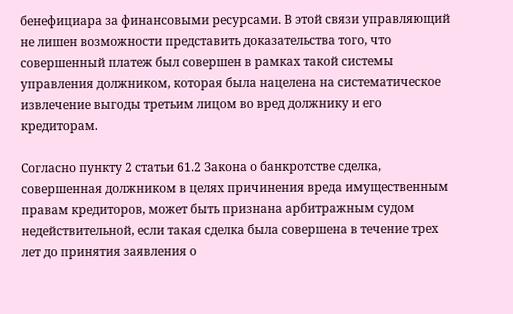бенефициара за финансовыми ресурсами. В этой связи управляющий не лишен возможности представить доказательства того, что совершенный платеж был совершен в рамках такой системы управления должником, которая была нацелена на систематическое извлечение выгоды третьим лицом во вред должнику и его кредиторам.

Согласно пункту 2 статьи 61.2 Закона о банкротстве сделка, совершенная должником в целях причинения вреда имущественным правам кредиторов, может быть признана арбитражным судом недействительной, если такая сделка была совершена в течение трех лет до принятия заявления о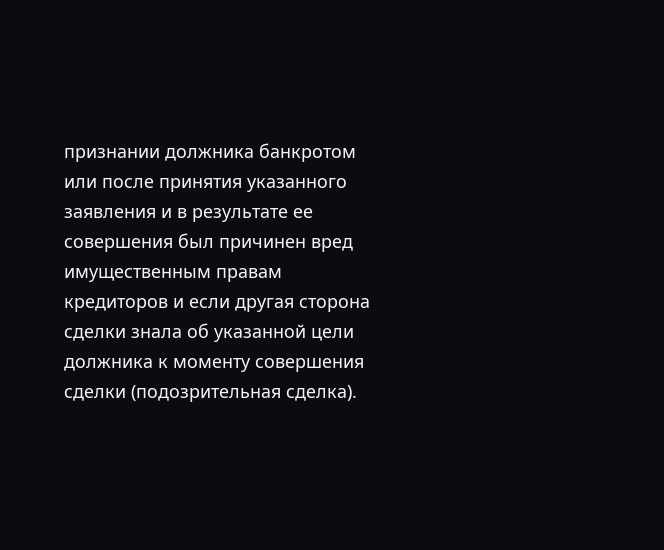признании должника банкротом или после принятия указанного заявления и в результате ее совершения был причинен вред имущественным правам кредиторов и если другая сторона сделки знала об указанной цели должника к моменту совершения сделки (подозрительная сделка).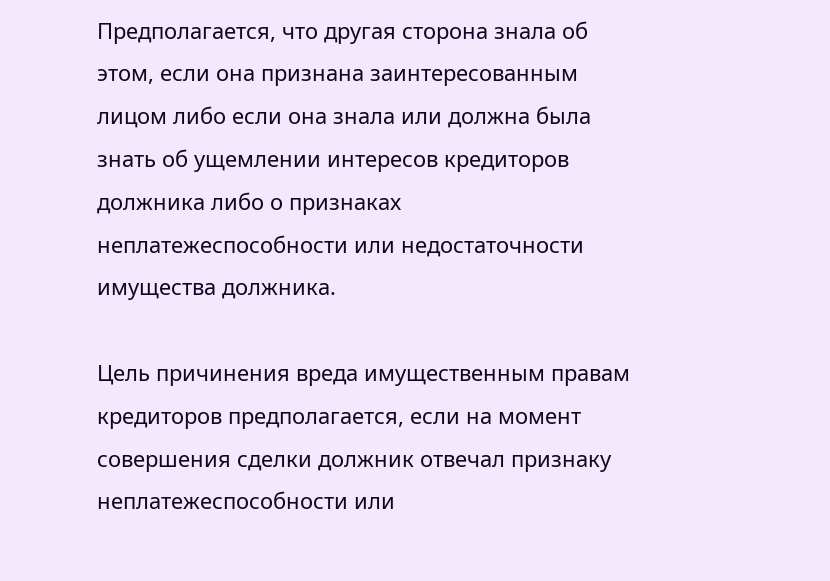Предполагается, что другая сторона знала об этом, если она признана заинтересованным лицом либо если она знала или должна была знать об ущемлении интересов кредиторов должника либо о признаках неплатежеспособности или недостаточности имущества должника.

Цель причинения вреда имущественным правам кредиторов предполагается, если на момент совершения сделки должник отвечал признаку неплатежеспособности или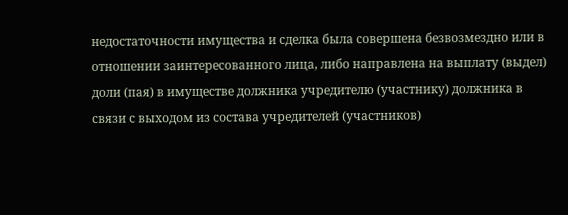недостаточности имущества и сделка была совершена безвозмездно или в отношении заинтересованного лица, либо направлена на выплату (выдел) доли (пая) в имуществе должника учредителю (участнику) должника в связи с выходом из состава учредителей (участников)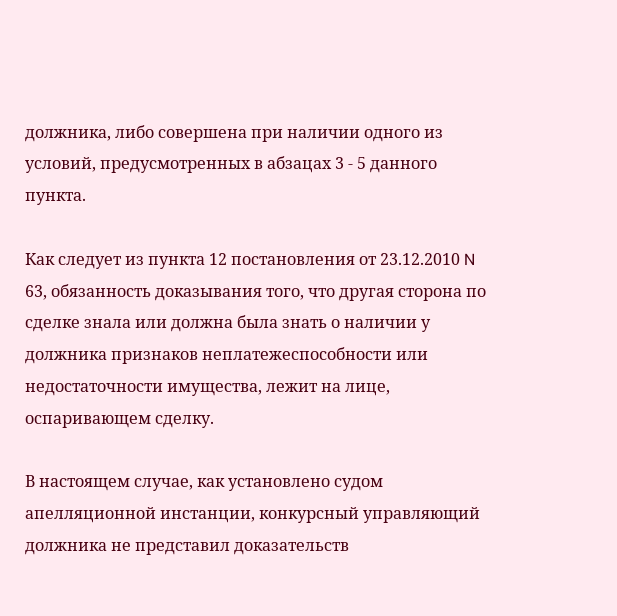должника, либо совершена при наличии одного из условий, предусмотренных в абзацах 3 - 5 данного пункта.

Как следует из пункта 12 постановления от 23.12.2010 N 63, обязанность доказывания того, что другая сторона по сделке знала или должна была знать о наличии у должника признаков неплатежеспособности или недостаточности имущества, лежит на лице, оспаривающем сделку.

В настоящем случае, как установлено судом апелляционной инстанции, конкурсный управляющий должника не представил доказательств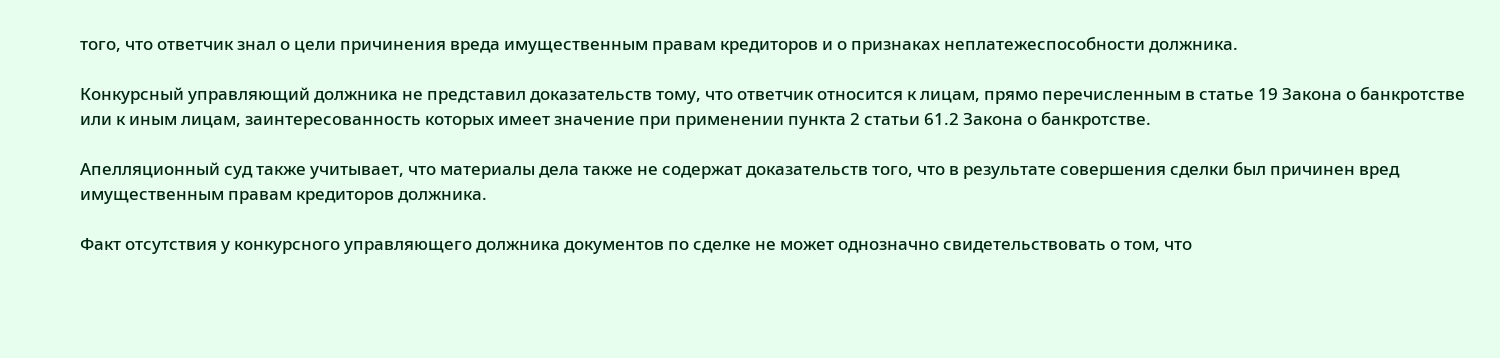того, что ответчик знал о цели причинения вреда имущественным правам кредиторов и о признаках неплатежеспособности должника.

Конкурсный управляющий должника не представил доказательств тому, что ответчик относится к лицам, прямо перечисленным в статье 19 Закона о банкротстве или к иным лицам, заинтересованность которых имеет значение при применении пункта 2 статьи 61.2 Закона о банкротстве.

Апелляционный суд также учитывает, что материалы дела также не содержат доказательств того, что в результате совершения сделки был причинен вред имущественным правам кредиторов должника.

Факт отсутствия у конкурсного управляющего должника документов по сделке не может однозначно свидетельствовать о том, что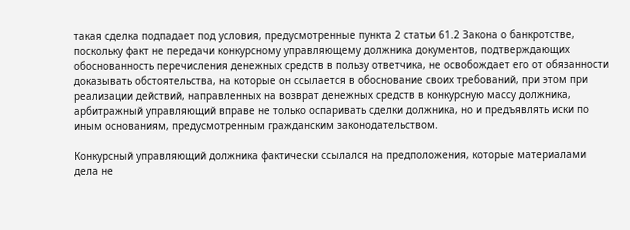такая сделка подпадает под условия, предусмотренные пункта 2 статьи 61.2 Закона о банкротстве, поскольку факт не передачи конкурсному управляющему должника документов, подтверждающих обоснованность перечисления денежных средств в пользу ответчика, не освобождает его от обязанности доказывать обстоятельства, на которые он ссылается в обоснование своих требований, при этом при реализации действий, направленных на возврат денежных средств в конкурсную массу должника, арбитражный управляющий вправе не только оспаривать сделки должника, но и предъявлять иски по иным основаниям, предусмотренным гражданским законодательством.

Конкурсный управляющий должника фактически ссылался на предположения, которые материалами дела не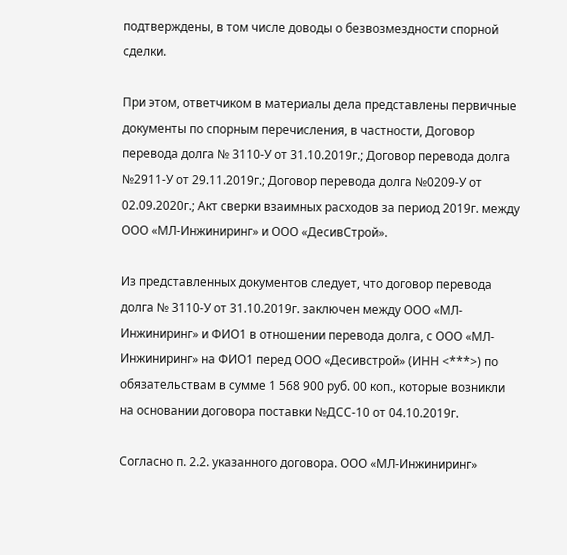подтверждены, в том числе доводы о безвозмездности спорной сделки.

При этом, ответчиком в материалы дела представлены первичные документы по спорным перечисления, в частности, Договор перевода долга № 3110-У от 31.10.2019г.; Договор перевода долга №2911-У от 29.11.2019г.; Договор перевода долга №0209-У от 02.09.2020г.; Акт сверки взаимных расходов за период 2019г. между ООО «МЛ-Инжиниринг» и ООО «ДесивСтрой».

Из представленных документов следует, что договор перевода долга № 3110-У от 31.10.2019г. заключен между ООО «МЛ-Инжиниринг» и ФИО1 в отношении перевода долга, с ООО «МЛ-Инжиниринг» на ФИО1 перед ООО «Десивстрой» (ИНН <***>) по обязательствам в сумме 1 568 900 руб. 00 коп., которые возникли на основании договора поставки №ДСС-10 от 04.10.2019г.

Согласно п. 2.2. указанного договора. ООО «МЛ-Инжиниринг»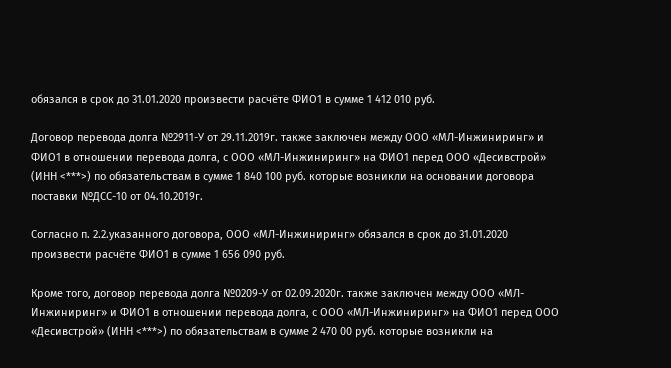обязался в срок до 31.01.2020 произвести расчёте ФИО1 в сумме 1 412 010 руб.

Договор перевода долга №2911-У от 29.11.2019г. также заключен между ООО «МЛ-Инжиниринг» и ФИО1 в отношении перевода долга, с ООО «МЛ-Инжиниринг» на ФИО1 перед ООО «Десивстрой» (ИНН <***>) по обязательствам в сумме 1 840 100 руб. которые возникли на основании договора поставки №ДСС-10 от 04.10.2019г.

Согласно п. 2.2.указанного договора, ООО «МЛ-Инжиниринг» обязался в срок до 31.01.2020 произвести расчёте ФИО1 в сумме 1 656 090 руб.

Кроме того, договор перевода долга №0209-У от 02.09.2020г. также заключен между ООО «МЛ-Инжиниринг» и ФИО1 в отношении перевода долга, с ООО «МЛ-Инжиниринг» на ФИО1 перед ООО «Десивстрой» (ИНН <***>) по обязательствам в сумме 2 470 00 руб. которые возникли на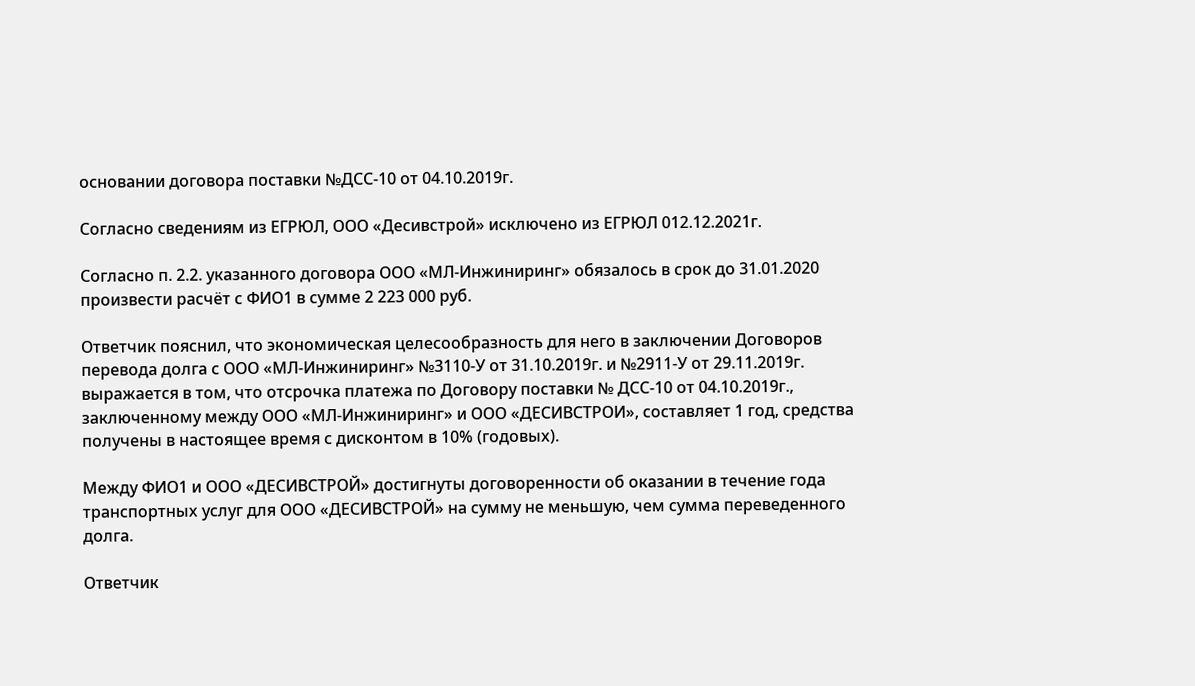основании договора поставки №ДСС-10 от 04.10.2019г.

Согласно сведениям из ЕГРЮЛ, ООО «Десивстрой» исключено из ЕГРЮЛ 012.12.2021г.

Согласно п. 2.2. указанного договора ООО «МЛ-Инжиниринг» обязалось в срок до 31.01.2020 произвести расчёт с ФИО1 в сумме 2 223 000 руб.

Ответчик пояснил, что экономическая целесообразность для него в заключении Договоров перевода долга с ООО «МЛ-Инжиниринг» №3110-У от 31.10.2019г. и №2911-У от 29.11.2019г. выражается в том, что отсрочка платежа по Договору поставки № ДСС-10 от 04.10.2019г., заключенному между ООО «МЛ-Инжиниринг» и ООО «ДЕСИВСТРОИ», составляет 1 год, средства получены в настоящее время с дисконтом в 10% (годовых).

Между ФИО1 и ООО «ДЕСИВСТРОЙ» достигнуты договоренности об оказании в течение года транспортных услуг для ООО «ДЕСИВСТРОЙ» на сумму не меньшую, чем сумма переведенного долга.

Ответчик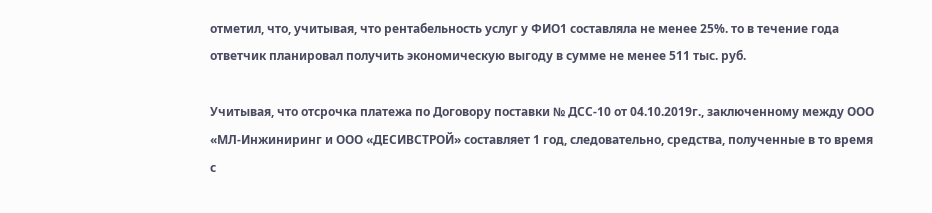отметил, что, учитывая, что рентабельность услуг у ФИО1 составляла не менее 25%. то в течение года ответчик планировал получить экономическую выгоду в сумме не менее 511 тыс. руб.

Учитывая, что отсрочка платежа по Договору поставки № ДСС-10 от 04.10.2019г., заключенному между ООО «МЛ-Инжиниринг и ООО «ДЕСИВСТРОЙ» составляет 1 год, следовательно, средства, полученные в то время с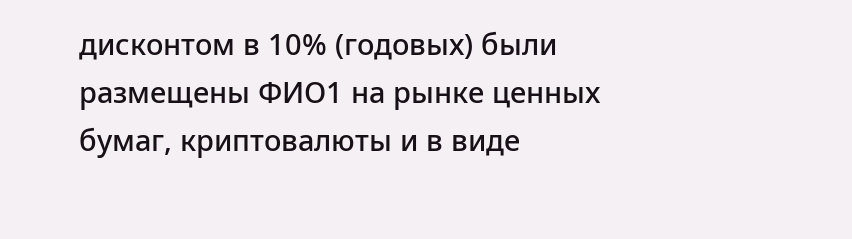дисконтом в 10% (годовых) были размещены ФИО1 на рынке ценных бумаг, криптовалюты и в виде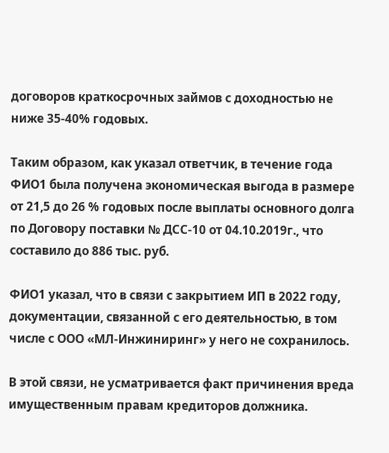договоров краткосрочных займов с доходностью не ниже 35-40% годовых.

Таким образом, как указал ответчик, в течение года ФИО1 была получена экономическая выгода в размере от 21,5 до 26 % годовых после выплаты основного долга по Договору поставки № ДСС-10 от 04.10.2019г., что составило до 886 тыс. руб.

ФИО1 указал, что в связи с закрытием ИП в 2022 году, документации, связанной с его деятельностью, в том числе с ООО «МЛ-Инжиниринг» у него не сохранилось.

В этой связи, не усматривается факт причинения вреда имущественным правам кредиторов должника.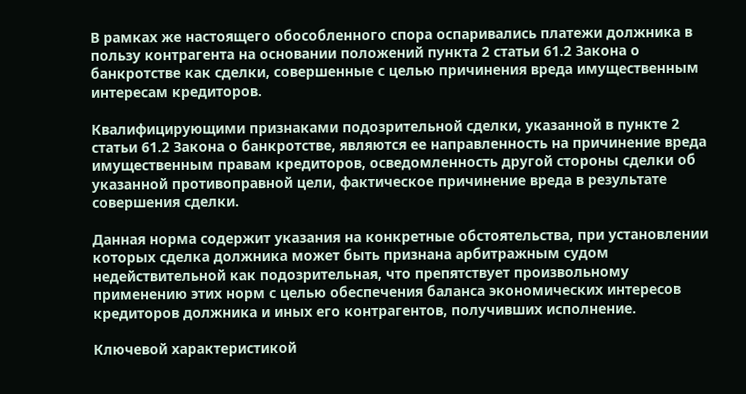В рамках же настоящего обособленного спора оспаривались платежи должника в пользу контрагента на основании положений пункта 2 статьи 61.2 Закона о банкротстве как сделки, совершенные с целью причинения вреда имущественным интересам кредиторов.

Квалифицирующими признаками подозрительной сделки, указанной в пункте 2 статьи 61.2 Закона о банкротстве, являются ее направленность на причинение вреда имущественным правам кредиторов, осведомленность другой стороны сделки об указанной противоправной цели, фактическое причинение вреда в результате совершения сделки.

Данная норма содержит указания на конкретные обстоятельства, при установлении которых сделка должника может быть признана арбитражным судом недействительной как подозрительная, что препятствует произвольному применению этих норм с целью обеспечения баланса экономических интересов кредиторов должника и иных его контрагентов, получивших исполнение.

Ключевой характеристикой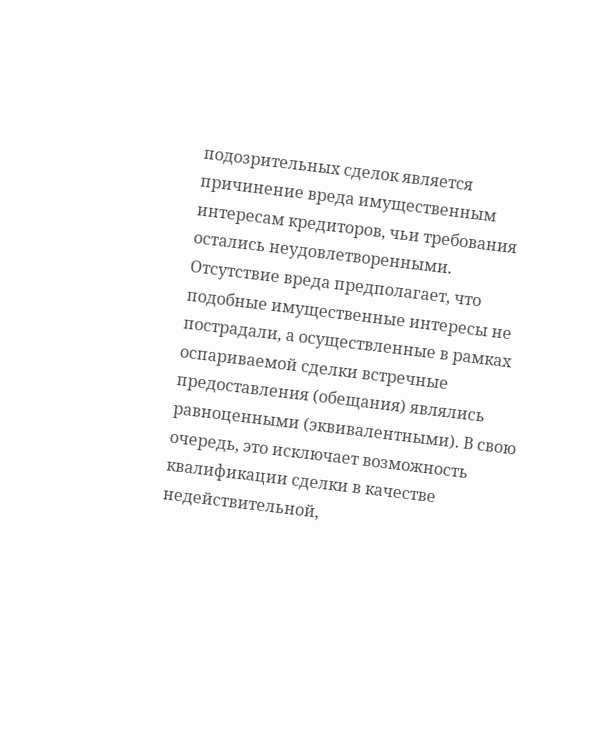подозрительных сделок является причинение вреда имущественным интересам кредиторов, чьи требования остались неудовлетворенными. Отсутствие вреда предполагает, что подобные имущественные интересы не пострадали, а осуществленные в рамках оспариваемой сделки встречные предоставления (обещания) являлись равноценными (эквивалентными). В свою очередь, это исключает возможность квалификации сделки в качестве недействительной,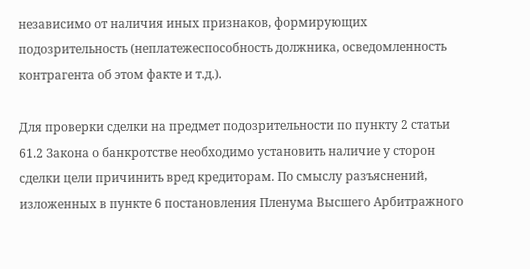независимо от наличия иных признаков, формирующих подозрительность (неплатежеспособность должника, осведомленность контрагента об этом факте и т.д.).

Для проверки сделки на предмет подозрительности по пункту 2 статьи 61.2 Закона о банкротстве необходимо установить наличие у сторон сделки цели причинить вред кредиторам. По смыслу разъяснений, изложенных в пункте 6 постановления Пленума Высшего Арбитражного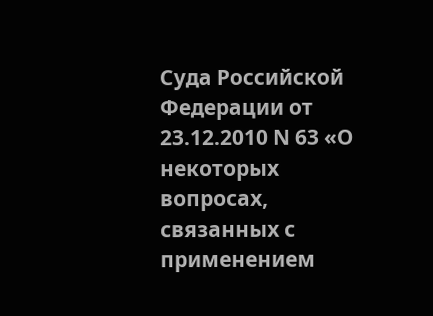Суда Российской Федерации от 23.12.2010 N 63 «О некоторых вопросах, связанных с применением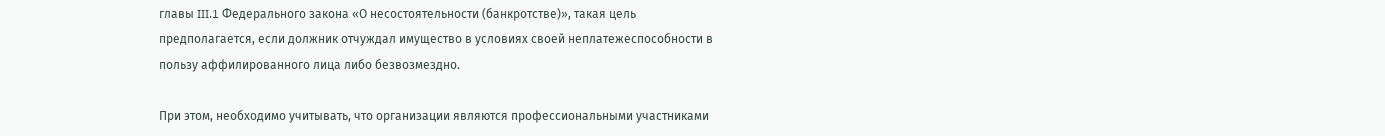главы III.1 Федерального закона «О несостоятельности (банкротстве)», такая цель предполагается, если должник отчуждал имущество в условиях своей неплатежеспособности в пользу аффилированного лица либо безвозмездно.

При этом, необходимо учитывать, что организации являются профессиональными участниками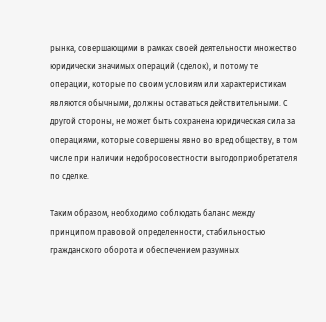рынка, совершающими в рамках своей деятельности множество юридически значимых операций (сделок), и потому те операции, которые по своим условиям или характеристикам являются обычными, должны оставаться действительными. С другой стороны, не может быть сохранена юридическая сила за операциями, которые совершены явно во вред обществу, в том числе при наличии недобросовестности выгодоприобретателя по сделке.

Таким образом, необходимо соблюдать баланс между принципом правовой определенности, стабильностью гражданского оборота и обеспечением разумных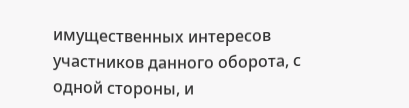имущественных интересов участников данного оборота, с одной стороны, и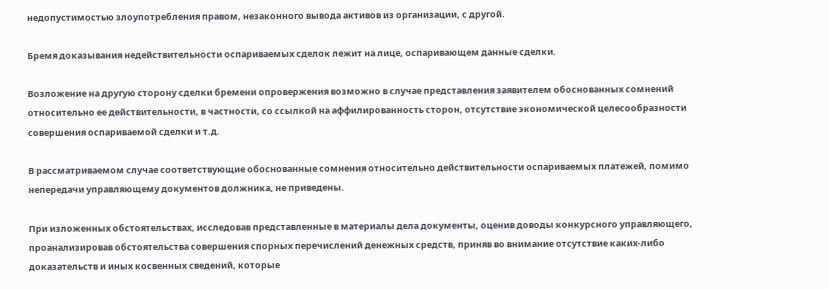недопустимостью злоупотребления правом, незаконного вывода активов из организации, с другой.

Бремя доказывания недействительности оспариваемых сделок лежит на лице, оспаривающем данные сделки.

Возложение на другую сторону сделки бремени опровержения возможно в случае представления заявителем обоснованных сомнений относительно ее действительности, в частности, со ссылкой на аффилированность сторон, отсутствие экономической целесообразности совершения оспариваемой сделки и т.д.

В рассматриваемом случае соответствующие обоснованные сомнения относительно действительности оспариваемых платежей, помимо непередачи управляющему документов должника, не приведены.

При изложенных обстоятельствах, исследовав представленные в материалы дела документы, оценив доводы конкурсного управляющего, проанализировав обстоятельства совершения спорных перечислений денежных средств, приняв во внимание отсутствие каких-либо доказательств и иных косвенных сведений, которые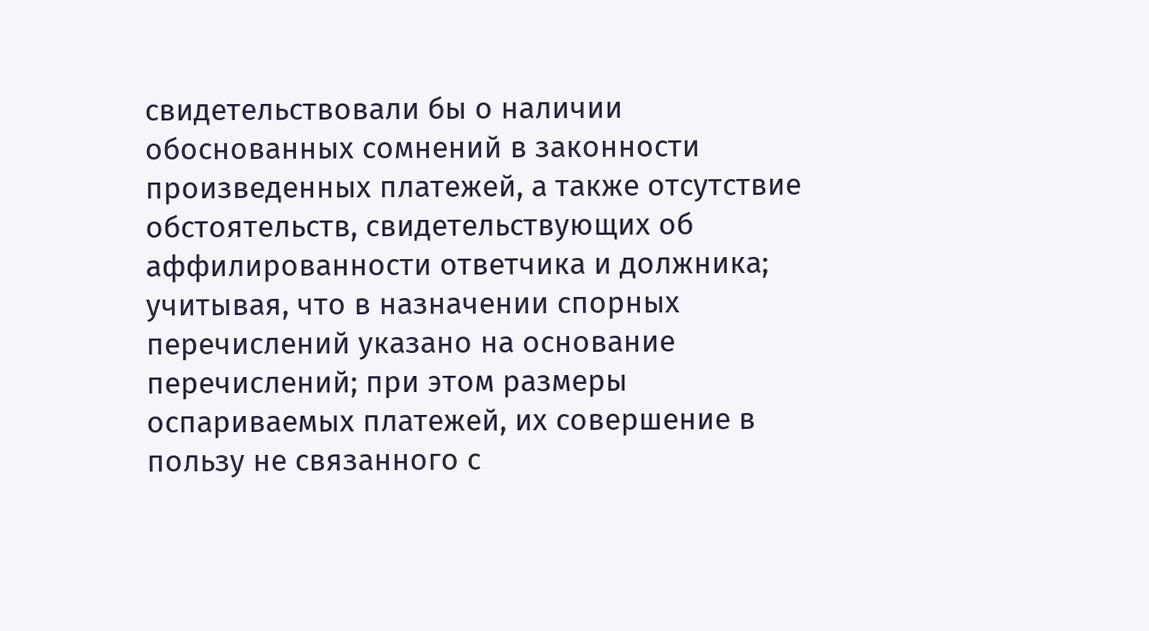свидетельствовали бы о наличии обоснованных сомнений в законности произведенных платежей, а также отсутствие обстоятельств, свидетельствующих об аффилированности ответчика и должника; учитывая, что в назначении спорных перечислений указано на основание перечислений; при этом размеры оспариваемых платежей, их совершение в пользу не связанного с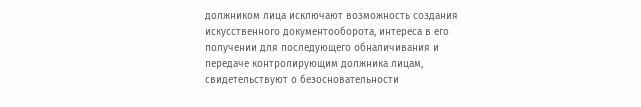должником лица исключают возможность создания искусственного документооборота, интереса в его получении для последующего обналичивания и передаче контролирующим должника лицам, свидетельствуют о безосновательности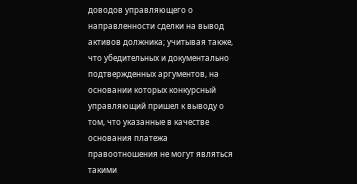доводов управляющего о направленности сделки на вывод активов должника; учитывая также, что убедительных и документально подтвержденных аргументов, на основании которых конкурсный управляющий пришел к выводу о том, что указанные в качестве основания платежа правоотношения не могут являться такими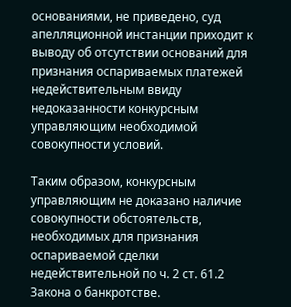основаниями, не приведено, суд апелляционной инстанции приходит к выводу об отсутствии оснований для признания оспариваемых платежей недействительным ввиду недоказанности конкурсным управляющим необходимой совокупности условий.

Таким образом, конкурсным управляющим не доказано наличие совокупности обстоятельств, необходимых для признания оспариваемой сделки недействительной по ч. 2 ст. 61.2 Закона о банкротстве.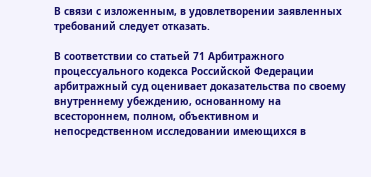В связи с изложенным, в удовлетворении заявленных требований следует отказать.

В соответствии со статьей 71 Арбитражного процессуального кодекса Российской Федерации арбитражный суд оценивает доказательства по своему внутреннему убеждению, основанному на всестороннем, полном, объективном и непосредственном исследовании имеющихся в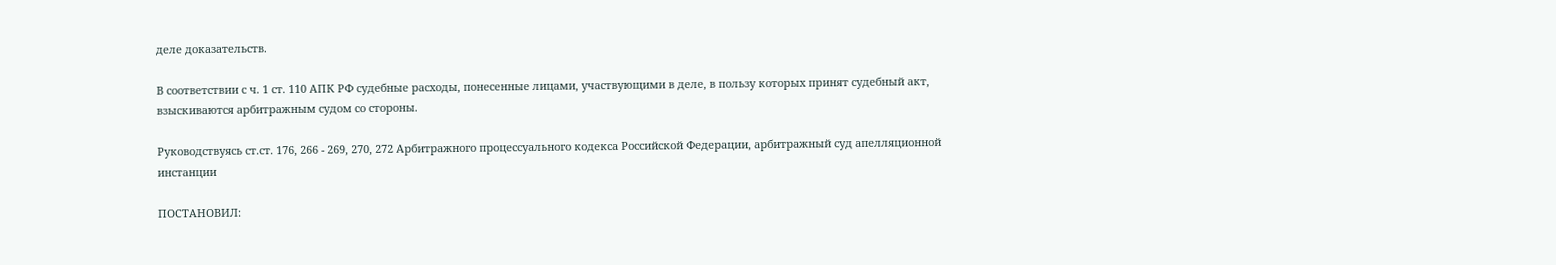деле доказательств.

В соответствии с ч. 1 ст. 110 АПК РФ судебные расходы, понесенные лицами, участвующими в деле, в пользу которых принят судебный акт, взыскиваются арбитражным судом со стороны.

Руководствуясь ст.ст. 176, 266 - 269, 270, 272 Арбитражного процессуального кодекса Российской Федерации, арбитражный суд апелляционной инстанции

ПОСТАНОВИЛ: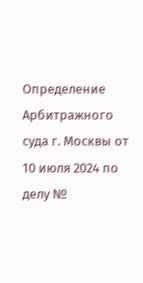Определение Арбитражного суда г. Москвы от 10 июля 2024 по делу №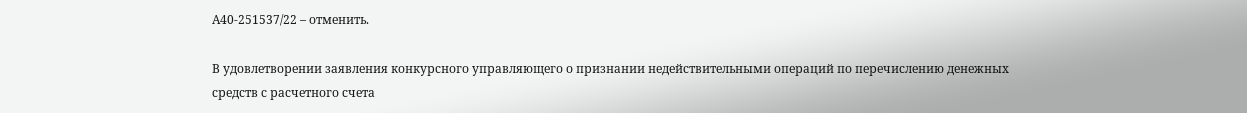А40-251537/22 – отменить.

В удовлетворении заявления конкурсного управляющего о признании недействительными операций по перечислению денежных средств с расчетного счета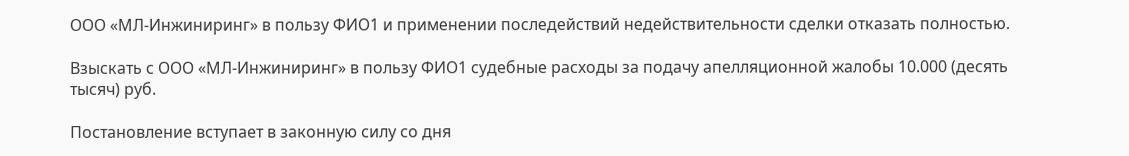ООО «МЛ-Инжиниринг» в пользу ФИО1 и применении последействий недействительности сделки отказать полностью.

Взыскать с ООО «МЛ-Инжиниринг» в пользу ФИО1 судебные расходы за подачу апелляционной жалобы 10.000 (десять тысяч) руб.

Постановление вступает в законную силу со дня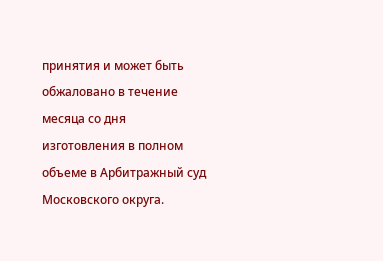принятия и может быть обжаловано в течение месяца со дня изготовления в полном объеме в Арбитражный суд Московского округа.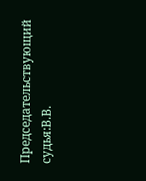Председательствующий судья:В.В.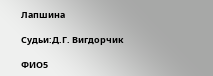Лапшина

Судьи:Д.Г. Вигдорчик

ФИО5